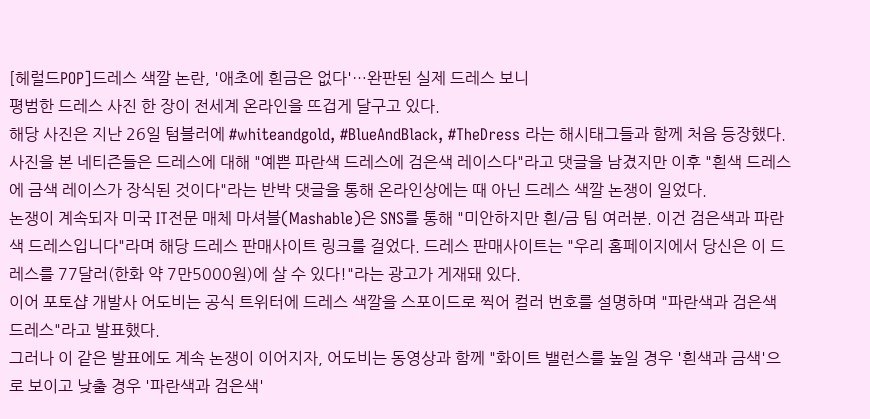[헤럴드POP]드레스 색깔 논란, '애초에 흰금은 없다'…완판된 실제 드레스 보니
평범한 드레스 사진 한 장이 전세계 온라인을 뜨겁게 달구고 있다.
해당 사진은 지난 26일 텀블러에 #whiteandgold, #BlueAndBlack, #TheDress 라는 해시태그들과 함께 처음 등장했다.
사진을 본 네티즌들은 드레스에 대해 "예쁜 파란색 드레스에 검은색 레이스다"라고 댓글을 남겼지만 이후 "흰색 드레스에 금색 레이스가 장식된 것이다"라는 반박 댓글을 통해 온라인상에는 때 아닌 드레스 색깔 논쟁이 일었다.
논쟁이 계속되자 미국 IT전문 매체 마셔블(Mashable)은 SNS를 통해 "미안하지만 흰/금 팀 여러분. 이건 검은색과 파란색 드레스입니다"라며 해당 드레스 판매사이트 링크를 걸었다. 드레스 판매사이트는 "우리 홈페이지에서 당신은 이 드레스를 77달러(한화 약 7만5000원)에 살 수 있다!"라는 광고가 게재돼 있다.
이어 포토샵 개발사 어도비는 공식 트위터에 드레스 색깔을 스포이드로 찍어 컬러 번호를 설명하며 "파란색과 검은색 드레스"라고 발표했다.
그러나 이 같은 발표에도 계속 논쟁이 이어지자, 어도비는 동영상과 함께 "화이트 밸런스를 높일 경우 '흰색과 금색'으로 보이고 낮출 경우 '파란색과 검은색'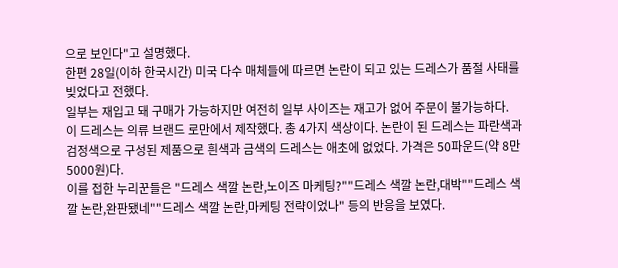으로 보인다"고 설명했다.
한편 28일(이하 한국시간) 미국 다수 매체들에 따르면 논란이 되고 있는 드레스가 품절 사태를 빚었다고 전했다.
일부는 재입고 돼 구매가 가능하지만 여전히 일부 사이즈는 재고가 없어 주문이 불가능하다.
이 드레스는 의류 브랜드 로만에서 제작했다. 총 4가지 색상이다. 논란이 된 드레스는 파란색과 검정색으로 구성된 제품으로 흰색과 금색의 드레스는 애초에 없었다. 가격은 50파운드(약 8만 5000원)다.
이를 접한 누리꾼들은 "드레스 색깔 논란,노이즈 마케팅?""드레스 색깔 논란,대박""드레스 색깔 논란,완판됐네""드레스 색깔 논란,마케팅 전략이었나" 등의 반응을 보였다.